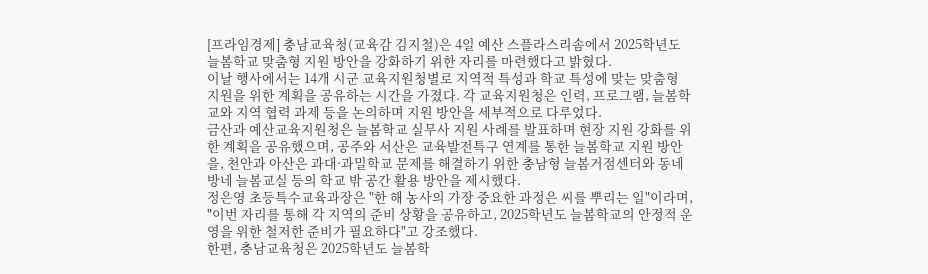[프라임경제] 충남교육청(교육감 김지철)은 4일 예산 스플라스리솜에서 2025학년도 늘봄학교 맞춤형 지원 방안을 강화하기 위한 자리를 마련했다고 밝혔다.
이날 행사에서는 14개 시군 교육지원청별로 지역적 특성과 학교 특성에 맞는 맞춤형 지원을 위한 계획을 공유하는 시간을 가졌다. 각 교육지원청은 인력, 프로그램, 늘봄학교와 지역 협력 과제 등을 논의하며 지원 방안을 세부적으로 다루었다.
금산과 예산교육지원청은 늘봄학교 실무사 지원 사례를 발표하며 현장 지원 강화를 위한 계획을 공유했으며, 공주와 서산은 교육발전특구 연계를 통한 늘봄학교 지원 방안을, 천안과 아산은 과대·과밀학교 문제를 해결하기 위한 충남형 늘봄거점센터와 동네방네 늘봄교실 등의 학교 밖 공간 활용 방안을 제시했다.
정은영 초등특수교육과장은 "한 해 농사의 가장 중요한 과정은 씨를 뿌리는 일"이라며, "이번 자리를 통해 각 지역의 준비 상황을 공유하고, 2025학년도 늘봄학교의 안정적 운영을 위한 철저한 준비가 필요하다"고 강조했다.
한편, 충남교육청은 2025학년도 늘봄학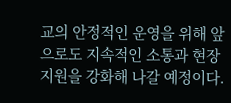교의 안정적인 운영을 위해 앞으로도 지속적인 소통과 현장 지원을 강화해 나갈 예정이다.